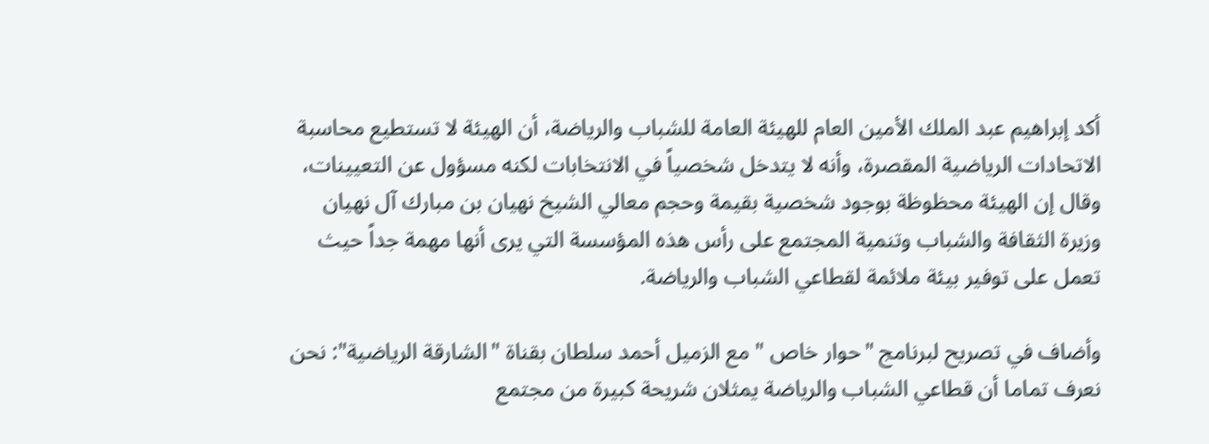أكد إبراهيم عبد الملك الأمين العام للهيئة العامة للشباب والرياضة، أن الهيئة لا تستطيع محاسبة الاتحادات الرياضية المقصرة، وأنه لا يتدخل شخصياً في الانتخابات لكنه مسؤول عن التعيينات، وقال إن الهيئة محظوظة بوجود شخصية بقيمة وحجم معالي الشيخ نهيان بن مبارك آل نهيان وزيرة الثقافة والشباب وتنمية المجتمع على رأس هذه المؤسسة التي يرى أنها مهمة جداً حيث تعمل على توفير بيئة ملائمة لقطاعي الشباب والرياضة.

وأضاف في تصريح لبرنامج "حوار خاص " مع الزميل أحمد سلطان بقناة "الشارقة الرياضية": نحن نعرف تماما أن قطاعي الشباب والرياضة يمثلان شريحة كبيرة من مجتمع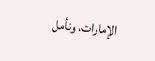الإمارات، ونأمل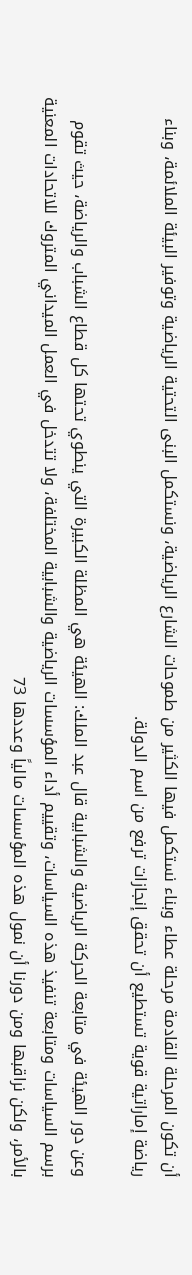أن تكون المرحلة القادمة مرحلة عطاء وبناء نستكمل فيها الكثير من طموحات الشارع الرياضية، ونستكمل البنى التحتية الرياضية وتوفير البيئة الملائمة، وبناء رياضة إماراتية قوية تستطيع أن تحقق إنجازات ترفع من اسم الدولة.

وعن دور الهيئة في متابعة الحركة الرياضية والشبابية قال عبد الملك: الهيئة هي المظلة الكبيرة التي ينطوي تحتها كل قطاع الشباب والرياضة، حيث تقوم برسم السياسات ومتابعة تنفيذ هذه السياسات، وتقييم أداء المؤسسات الرياضية والشبابية المختلفة، ولا تتدخل في العمل الميداني المتروك للاتحادات المعنية بالأمر، ولكن نراقبها ومن دورنا أن نمول هذه المؤسسات مالياً وعددها 73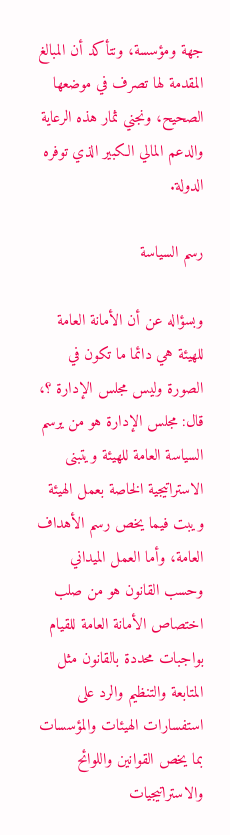جهة ومؤسسة، ونتأكد أن المبالغ المقدمة لها تصرف في موضعها الصحيح، ونجني ثمار هذه الرعاية والدعم المالي الكبير الذي توفره الدولة.

رسم السياسة

وبسؤاله عن أن الأمانة العامة للهيئة هي دائما ما تكون في الصورة وليس مجلس الإدارة ؟، قال: مجلس الإدارة هو من يرسم السياسة العامة للهيئة ويتبنى الاستراتيجية الخاصة بعمل الهيئة ويبت فيما يخص رسم الأهداف العامة، وأما العمل الميداني وحسب القانون هو من صلب اختصاص الأمانة العامة للقيام بواجبات محددة بالقانون مثل المتابعة والتنظيم والرد على استفسارات الهيئات والمؤسسات بما يخص القوانين واللوائح والاستراتيجيات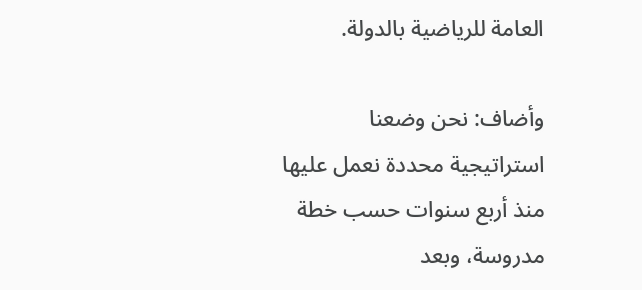العامة للرياضية بالدولة.

وأضاف: نحن وضعنا استراتيجية محددة نعمل عليها منذ أربع سنوات حسب خطة مدروسة، وبعد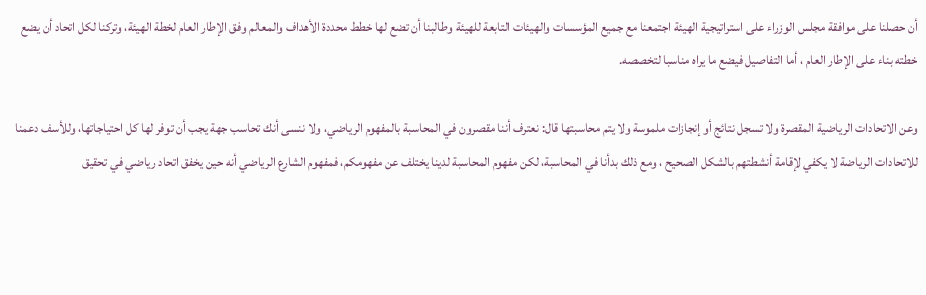أن حصلنا على موافقة مجلس الوزراء على استراتيجية الهيئة اجتمعنا مع جميع المؤسسات والهيئات التابعة للهيئة وطالبنا أن تضع لها خطط محددة الأهداف والمعالم وفق الإطار العام لخطة الهيئة، وتركنا لكل اتحاد أن يضع خطته بناء على الإطار العام ، أما التفاصيل فيضع ما يراه مناسبا لتخصصه.

وعن الاتحادات الرياضية المقصرة ولا تسجل نتائج أو إنجازات ملموسة ولا يتم محاسبتها قال: نعترف أننا مقصرون في المحاسبة بالمفهوم الرياضي، ولا ننسى أنك تحاسب جهة يجب أن توفر لها كل احتياجاتها، وللأسف دعمنا للاتحادات الرياضة لا يكفي لإقامة أنشطتهم بالشكل الصحيح ، ومع ذلك بدأنا في المحاسبة، لكن مفهوم المحاسبة لدينا يختلف عن مفهومكم، فمفهوم الشارع الرياضي أنه حين يخفق اتحاد رياضي في تحقيق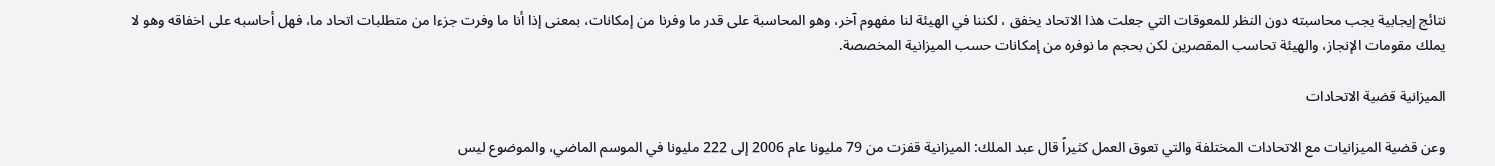نتائج إيجابية يجب محاسبته دون النظر للمعوقات التي جعلت هذا الاتحاد يخفق ، لكننا في الهيئة لنا مفهوم آخر، وهو المحاسبة على قدر ما وفرنا من إمكانات، بمعنى إذا أنا ما وفرت جزءا من متطلبات اتحاد ما، فهل أحاسبه على اخفاقه وهو لا يملك مقومات الإنجاز، والهيئة تحاسب المقصرين لكن بحجم ما نوفره من إمكانات حسب الميزانية المخصصة.

الميزانية قضية الاتحادات

وعن قضية الميزانيات مع الاتحادات المختلفة والتي تعوق العمل كثيراً قال عبد الملك: الميزانية قفزت من 79 مليونا عام 2006 إلى 222 مليونا في الموسم الماضي، والموضوع ليس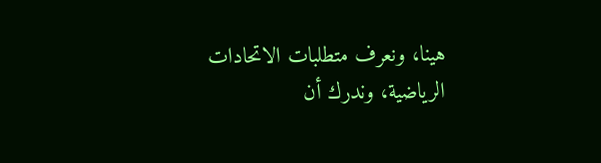هينا، ونعرف متطلبات الاتحادات الرياضية، وندرك أن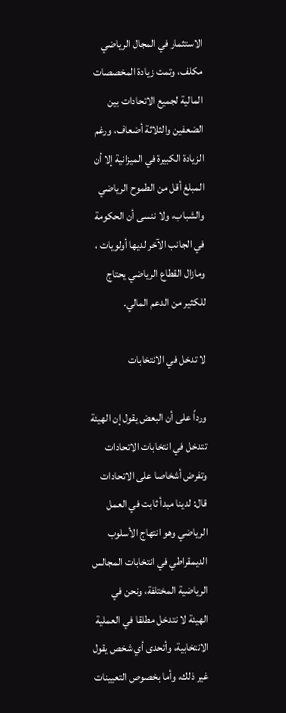الاستثمار في المجال الرياضي مكلف، وتمت زيادة المخصصات المالية لجميع الاتحادات بين الضعفين والثلاثة أضعاف، ورغم الزيادة الكبيرة في الميزانية إلا أن المبلغ أقل من الطموح الرياضي والشباب، ولا ننسى أن الحكومة في الجانب الآخر لديها أولويات ، ومازال القطاع الرياضي يحتاج للكثير من الدعم المالي.

لا تدخل في الانتخابات

ورداً على أن البعض يقول إن الهيئة تتدخل في انتخابات الاتحادات وتفرض أشخاصا على الاتحادات قال: لدينا مبدأ ثابت في العمل الرياضي وهو انتهاج الأسلوب الديمقراطي في انتخابات المجالس الرياضية المختلفة، ونحن في الهيئة لا نتدخل مطلقا في العملية الانتخابية، وأتحدى أي شخص يقول غير ذلك، وأما بخصوص التعيينات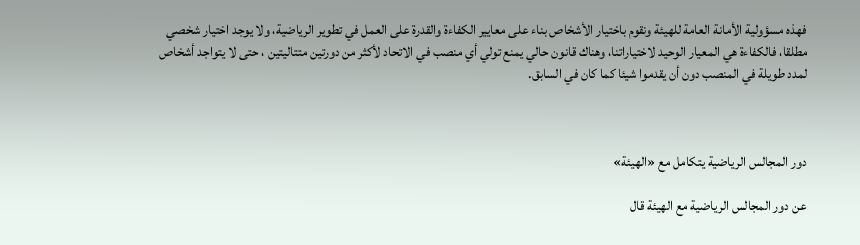فهذه مسؤولية الأمانة العامة للهيئة ونقوم باختيار الأشخاص بناء على معايير الكفاءة والقدرة على العمل في تطوير الرياضية، ولا يوجد اختيار شخصي مطلقا، فالكفاءة هي المعيار الوحيد لاختياراتنا، وهناك قانون حالي يمنع تولي أي منصب في الاتحاد لأكثر من دورتين متتاليتين ، حتى لا يتواجد أشخاص لمدد طويلة في المنصب دون أن يقدموا شيئا كما كان في السابق.



دور المجالس الرياضية يتكامل مع «الهيئة»

عن دور المجالس الرياضية مع الهيئة قال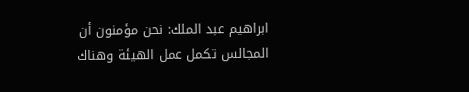ابراهيم عبد الملك: نحن مؤمنون أن المجالس تكمل عمل الهيئة وهناك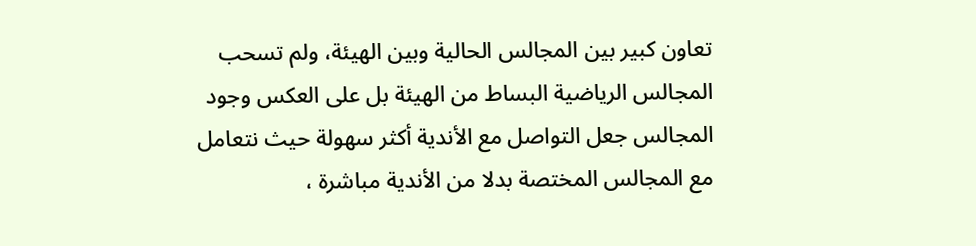تعاون كبير بين المجالس الحالية وبين الهيئة، ولم تسحب المجالس الرياضية البساط من الهيئة بل على العكس وجود المجالس جعل التواصل مع الأندية أكثر سهولة حيث نتعامل مع المجالس المختصة بدلا من الأندية مباشرة ،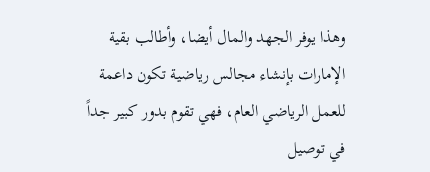وهذا يوفر الجهد والمال أيضا، وأطالب بقية الإمارات بإنشاء مجالس رياضية تكون داعمة للعمل الرياضي العام، فهي تقوم بدور كبير جداً في توصيل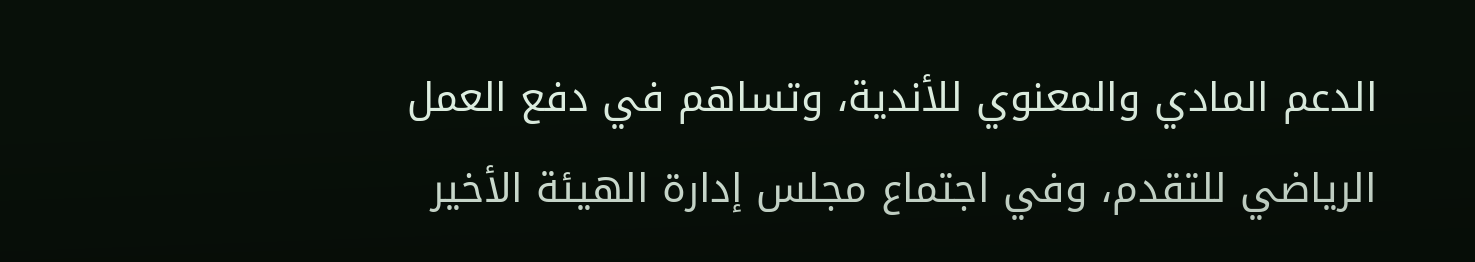الدعم المادي والمعنوي للأندية، وتساهم في دفع العمل الرياضي للتقدم، وفي اجتماع مجلس إدارة الهيئة الأخير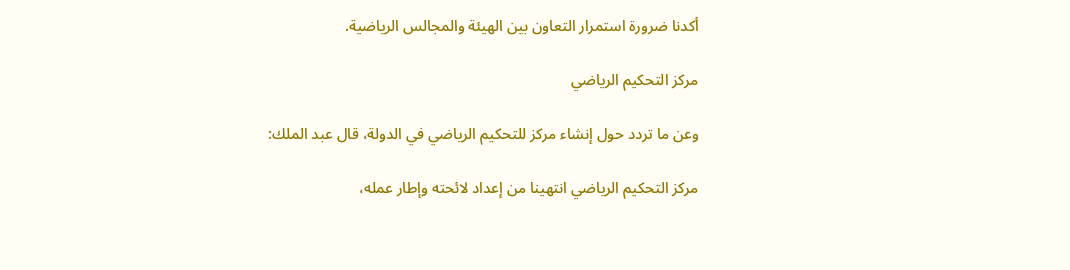أكدنا ضرورة استمرار التعاون بين الهيئة والمجالس الرياضية.

مركز التحكيم الرياضي

وعن ما تردد حول إنشاء مركز للتحكيم الرياضي في الدولة، قال عبد الملك:

مركز التحكيم الرياضي انتهينا من إعداد لائحته وإطار عمله،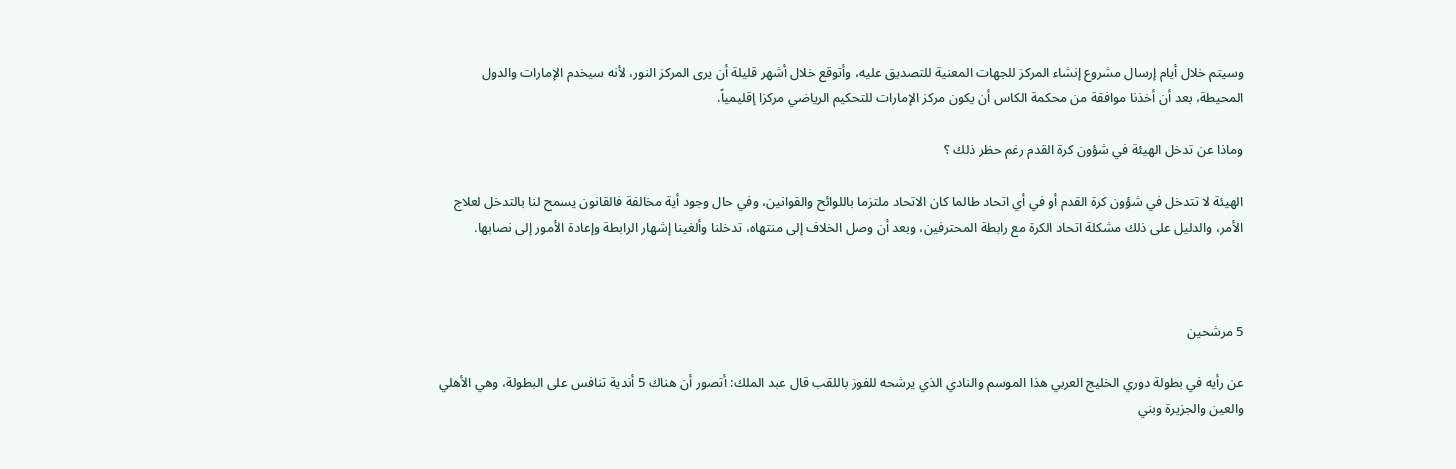وسيتم خلال أيام إرسال مشروع إنشاء المركز للجهات المعنية للتصديق عليه، وأتوقع خلال أشهر قليلة أن يرى المركز النور، لأنه سيخدم الإمارات والدول المحيطة، بعد أن أخذنا موافقة من محكمة الكاس أن يكون مركز الإمارات للتحكيم الرياضي مركزا إقليمياً.

وماذا عن تدخل الهيئة في شؤون كرة القدم رغم حظر ذلك ؟

الهيئة لا تتدخل في شؤون كرة القدم أو في أي اتحاد طالما كان الاتحاد ملتزما باللوائح والقوانين، وفي حال وجود أية مخالفة فالقانون يسمح لنا بالتدخل لعلاج الأمر، والدليل على ذلك مشكلة اتحاد الكرة مع رابطة المحترفين، وبعد أن وصل الخلاف إلى منتهاه، تدخلنا وألغينا إشهار الرابطة وإعادة الأمور إلى نصابها.



5 مرشحين

عن رأيه في بطولة دوري الخليج العربي هذا الموسم والنادي الذي يرشحه للفوز باللقب قال عبد الملك: أتصور أن هناك 5 أندية تنافس على البطولة، وهي الأهلي والعين والجزيرة وبني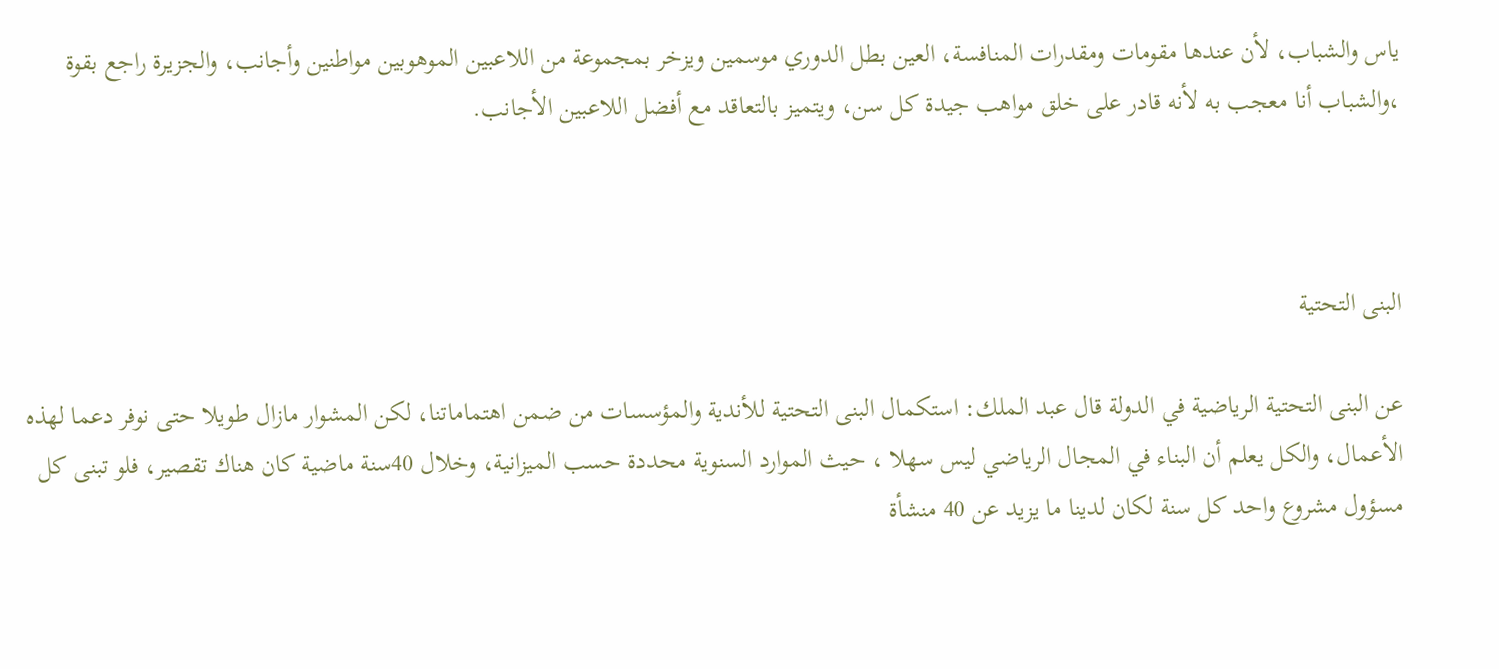ياس والشباب، لأن عندها مقومات ومقدرات المنافسة، العين بطل الدوري موسمين ويزخر بمجموعة من اللاعبين الموهوبين مواطنين وأجانب، والجزيرة راجع بقوة ،والشباب أنا معجب به لأنه قادر على خلق مواهب جيدة كل سن، ويتميز بالتعاقد مع أفضل اللاعبين الأجانب.



البنى التحتية

عن البنى التحتية الرياضية في الدولة قال عبد الملك: استكمال البنى التحتية للأندية والمؤسسات من ضمن اهتماماتنا، لكن المشوار مازال طويلا حتى نوفر دعما لهذه الأعمال، والكل يعلم أن البناء في المجال الرياضي ليس سهلا ، حيث الموارد السنوية محددة حسب الميزانية، وخلال 40سنة ماضية كان هناك تقصير، فلو تبنى كل مسؤول مشروع واحد كل سنة لكان لدينا ما يزيد عن 40 منشأة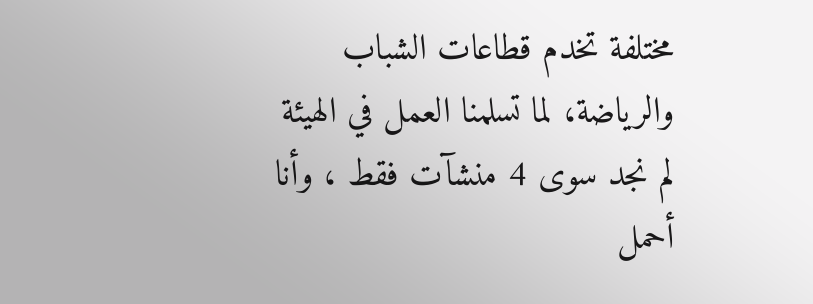مختلفة تخدم قطاعات الشباب والرياضة، لما تسلمنا العمل في الهيئة لم نجد سوى 4 منشآت فقط ، وأنا أحمل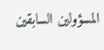المسؤولين السابقين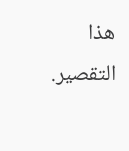هذا التقصير.